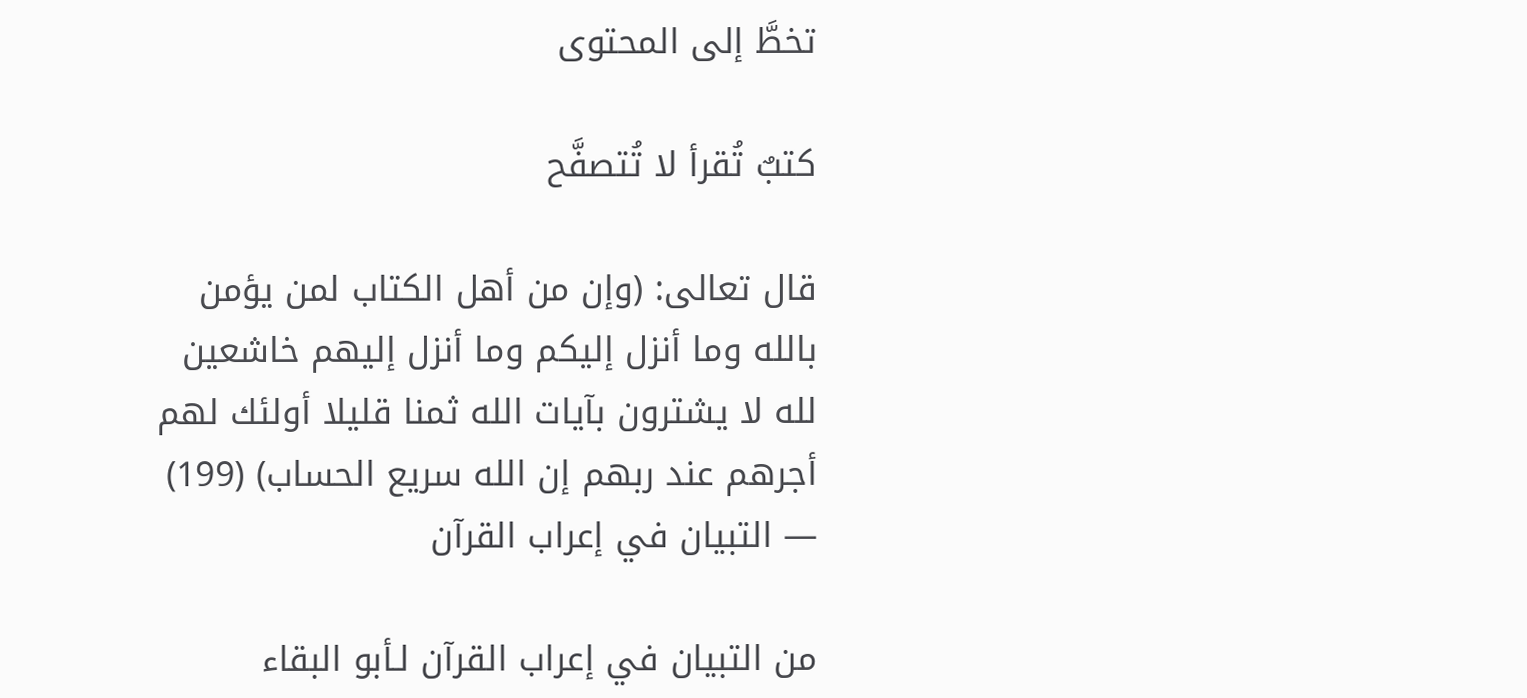تخطَّ إلى المحتوى

كتبٌ تُقرأ لا تُتصفَّح

قال تعالى: (وإن من أهل الكتاب لمن يؤمن بالله وما أنزل إليكم وما أنزل إليهم خاشعين لله لا يشترون بآيات الله ثمنا قليلا أولئك لهم أجرهم عند ربهم إن الله سريع الحساب) (199) — التبيان في إعراب القرآن

من التبيان في إعراب القرآن لـأبو البقاء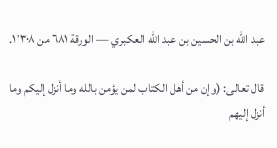عبد الله بن الحسين بن عبد الله العكبري — الورقة ٦٨١ من ١٬٣٠٨.

قال تعالى: (وإن من أهل الكتاب لمن يؤمن بالله وما أنزل إليكم وما أنزل إليهم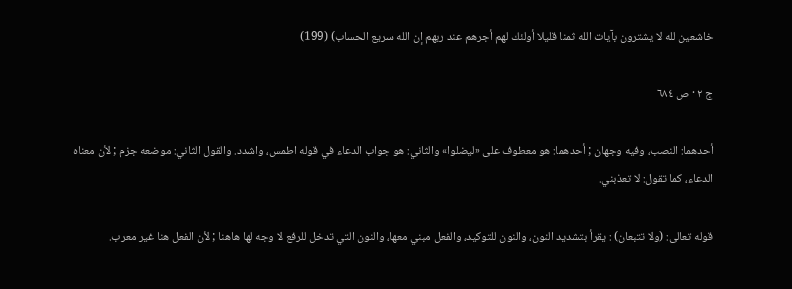خاشعين لله لا يشترون بآيات الله ثمنا قليلا أولئك لهم أجرهم عند ربهم إن الله سريع الحساب) (199)

ج ٢ · ص ٦٨٤

أحدهما: النصب، وفيه وجهان ; أحدهما: هو معطوف على «ليضلوا» والثاني: هو جواب الدعاء في قوله اطمس، واشدد. والقول الثاني: موضعه جزم ; لأن معناه الدعاء، كما تقول: لا تعذبني.

قوله تعالى: (ولا تتبعان) : يقرأ بتشديد النون، والنون للتوكيد، والفعل مبني معها، والنون التي تدخل للرفع لا وجه لها هاهنا ; لأن الفعل هنا غير معرب.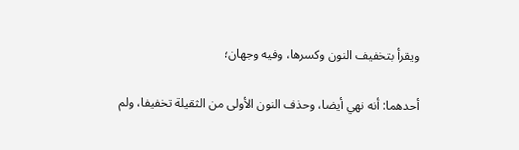ويقرأ بتخفيف النون وكسرها، وفيه وجهان؛

أحدهما: أنه نهي أيضا، وحذف النون الأولى من الثقيلة تخفيفا، ولم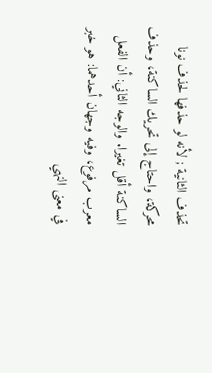تحذف الثانية ; لأنه لو حذفها لحذف نونا محركة، واحتاج إلى تحريك الساكنة، وحذف الساكنة أقل تغيرا. والوجه الثاني: أن الفعل معرب مرفوع، وفيه وجهان أحدهما: هو خبر في معنى النهي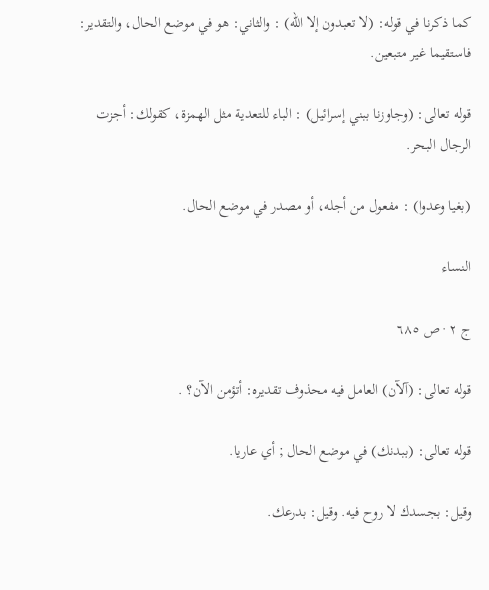كما ذكرنا في قوله: (لا تعبدون إلا الله) : والثاني: هو في موضع الحال، والتقدير: فاستقيما غير متبعين.

قوله تعالى: (وجاوزنا ببني إسرائيل) : الباء للتعدية مثل الهمزة، كقولك: أجزت الرجال البحر.

(بغيا وعدوا) : مفعول من أجله، أو مصدر في موضع الحال.

النساء

ج ٢ · ص ٦٨٥

قوله تعالى: (آلآن) العامل فيه محذوف تقديره: أتؤمن الآن؟ .

قوله تعالى: (ببدنك) في موضع الحال ; أي عاريا.

وقيل: بجسدك لا روح فيه. وقيل: بدرعك.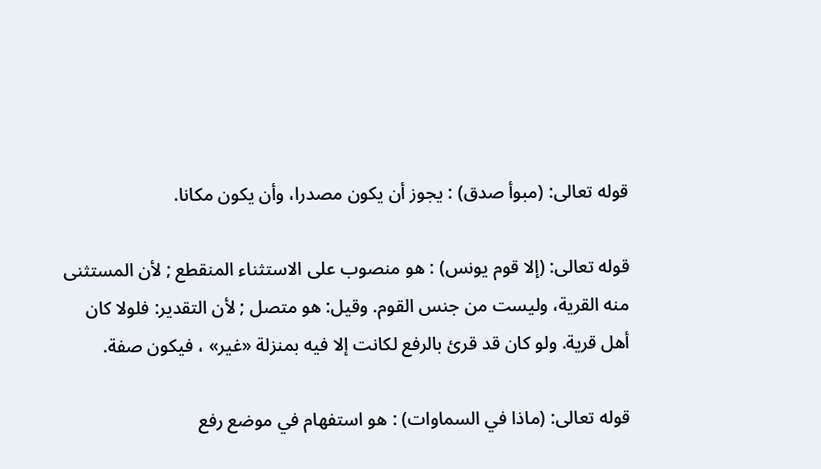قوله تعالى: (مبوأ صدق) : يجوز أن يكون مصدرا، وأن يكون مكانا.

قوله تعالى: (إلا قوم يونس) : هو منصوب على الاستثناء المنقطع ; لأن المستثنى منه القرية، وليست من جنس القوم. وقيل: هو متصل ; لأن التقدير: فلولا كان أهل قرية. ولو كان قد قرئ بالرفع لكانت إلا فيه بمنزلة «غير» ، فيكون صفة.

قوله تعالى: (ماذا في السماوات) : هو استفهام في موضع رفع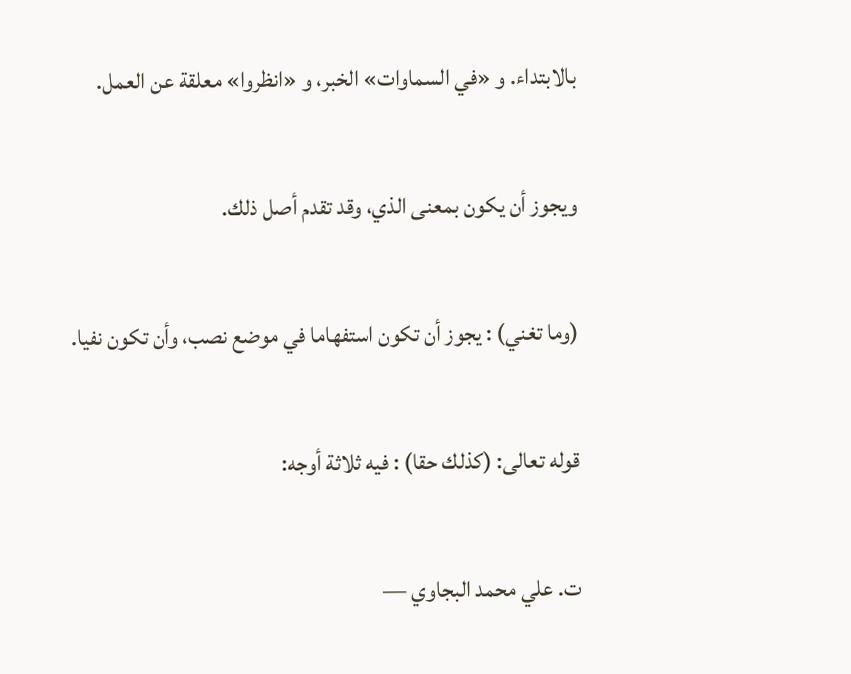بالابتداء. و «في السماوات» الخبر، و «انظروا» معلقة عن العمل.

ويجوز أن يكون بمعنى الذي، وقد تقدم أصل ذلك.

(وما تغني) : يجوز أن تكون استفهاما في موضع نصب، وأن تكون نفيا.

قوله تعالى: (كذلك حقا) : فيه ثلاثة أوجه:

ت. علي محمد البجاوي —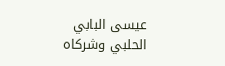عيسى البابي الحلبي وشركاه